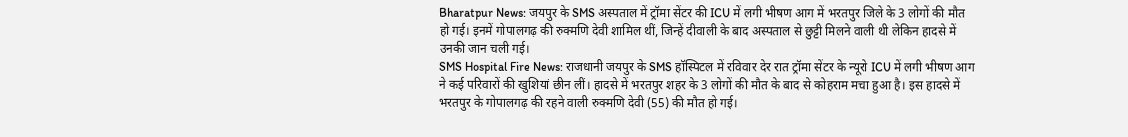Bharatpur News: जयपुर के SMS अस्पताल में ट्रॉमा सेंटर की ICU में लगी भीषण आग में भरतपुर जिले के 3 लोगों की मौत हो गई। इनमें गोपालगढ़ की रुक्मणि देवी शामिल थीं, जिन्हें दीवाली के बाद अस्पताल से छुट्टी मिलने वाली थी लेकिन हादसे में उनकी जान चली गई।
SMS Hospital Fire News: राजधानी जयपुर के SMS हॉस्पिटल में रविवार देर रात ट्रॉमा सेंटर के न्यूरो ICU में लगी भीषण आग ने कई परिवारों की खुशियां छीन लीं। हादसे में भरतपुर शहर के 3 लोगों की मौत के बाद से कोहराम मचा हुआ है। इस हादसे में भरतपुर के गोपालगढ़ की रहने वाली रुक्मणि देवी (55) की मौत हो गई।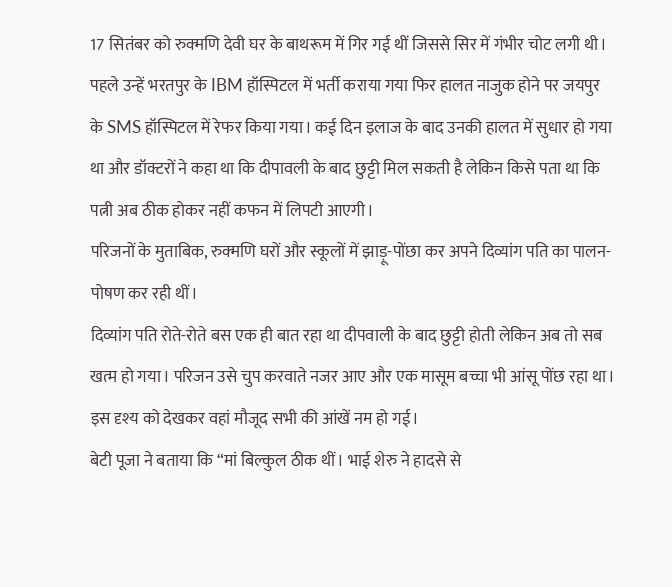17 सितंबर को रुक्मणि देवी घर के बाथरूम में गिर गई थीं जिससे सिर में गंभीर चोट लगी थी। पहले उन्हें भरतपुर के IBM हॉस्पिटल में भर्ती कराया गया फिर हालत नाजुक होने पर जयपुर के SMS हॉस्पिटल में रेफर किया गया। कई दिन इलाज के बाद उनकी हालत में सुधार हो गया था और डॉक्टरों ने कहा था कि दीपावली के बाद छुट्टी मिल सकती है लेकिन किसे पता था कि पत्नी अब ठीक होकर नहीं कफन में लिपटी आएगी।
परिजनों के मुताबिक, रुक्मणि घरों और स्कूलों में झाड़ू-पोंछा कर अपने दिव्यांग पति का पालन-पोषण कर रही थीं।
दिव्यांग पति रोते-रोते बस एक ही बात रहा था दीपवाली के बाद छुट्टी होती लेकिन अब तो सब खत्म हो गया। परिजन उसे चुप करवाते नजर आए और एक मासूम बच्चा भी आंसू पोंछ रहा था। इस दृश्य को देखकर वहां मौजूद सभी की आंखें नम हो गई।
बेटी पूजा ने बताया कि “मां बिल्कुल ठीक थीं। भाई शेरु ने हादसे से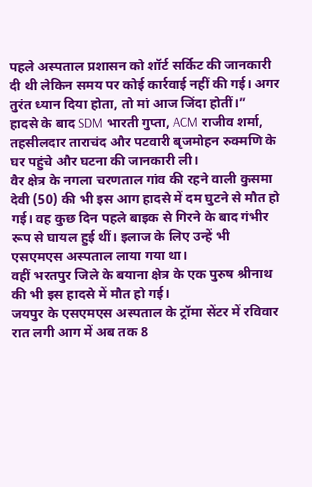पहले अस्पताल प्रशासन को शॉर्ट सर्किट की जानकारी दी थी लेकिन समय पर कोई कार्रवाई नहीं की गई। अगर तुरंत ध्यान दिया होता, तो मां आज जिंदा होतीं।”
हादसे के बाद SDM भारती गुप्ता, ACM राजीव शर्मा, तहसीलदार ताराचंद और पटवारी बृजमोहन रुक्मणि के घर पहुंचे और घटना की जानकारी ली।
वैर क्षेत्र के नगला चरणताल गांव की रहने वाली कुसमा देवी (50) की भी इस आग हादसे में दम घुटने से मौत हो गई। वह कुछ दिन पहले बाइक से गिरने के बाद गंभीर रूप से घायल हुई थीं। इलाज के लिए उन्हें भी एसएमएस अस्पताल लाया गया था।
वहीं भरतपुर जिले के बयाना क्षेत्र के एक पुरुष श्रीनाथ की भी इस हादसे में मौत हो गई।
जयपुर के एसएमएस अस्पताल के ट्रॉमा सेंटर में रविवार रात लगी आग में अब तक 8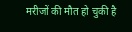मरीजों की मौत हो चुकी है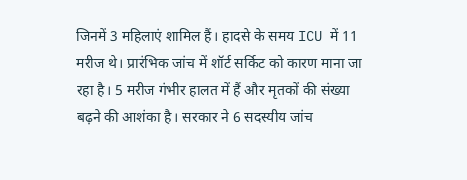जिनमें 3 महिलाएं शामिल हैं। हादसे के समय ICU में 11 मरीज थे। प्रारंभिक जांच में शॉर्ट सर्किट को कारण माना जा रहा है। 5 मरीज गंभीर हालत में हैं और मृतकों की संख्या बढ़ने की आशंका है। सरकार ने 6 सदस्यीय जांच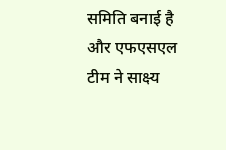समिति बनाई है और एफएसएल टीम ने साक्ष्य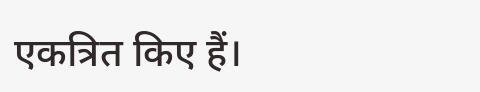एकत्रित किए हैं।